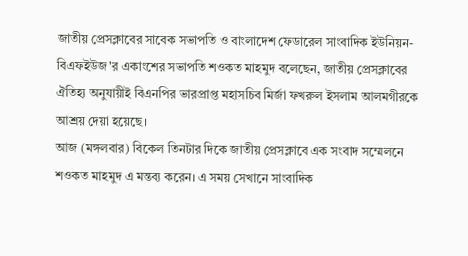জাতীয় প্রেসক্লাবের সাবেক সভাপতি ও বাংলাদেশ ফেডারেল সাংবাদিক ইউনিয়ন-বিএফইউজ'র একাংশের সভাপতি শওকত মাহমুদ বলেছেন, জাতীয় প্রেসক্লাবের ঐতিহ্য অনুযায়ীই বিএনপির ভারপ্রাপ্ত মহাসচিব মির্জা ফখরুল ইসলাম আলমগীরকে আশ্রয় দেয়া হয়েছে।
আজ (মঙ্গলবার) বিকেল তিনটার দিকে জাতীয় প্রেসক্লাবে এক সংবাদ সম্মেলনে শওকত মাহমুদ এ মন্তব্য করেন। এ সময় সেখানে সাংবাদিক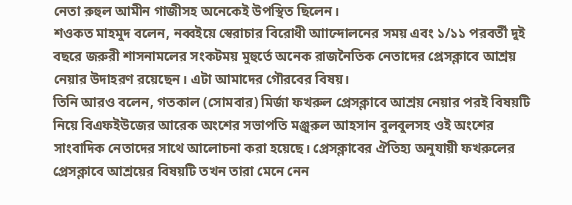নেতা রুহুল আমীন গাজীসহ অনেকেই উপস্থিত ছিলেন।
শওকত মাহমুদ বলেন, নব্বইয়ে স্বেরাচার বিরোধী আান্দোলনের সময় এবং ১/১১ পরবর্তী দুই বছরে জরুরী শাসনামলের সংকটময় মুহুর্তে অনেক রাজনৈতিক নেতাদের প্রেসক্লাবে আশ্রয় নেয়ার উদাহরণ রয়েছেন। এটা আমাদের গৌরবের বিষয়।
তিনি আরও বলেন, গতকাল (সোমবার) মির্জা ফখরুল প্রেসক্লাবে আশ্রয় নেয়ার পরই বিষয়টি নিয়ে বিএফইউজের আরেক অংশের সভাপতি মঞ্জুরুল আহসান বুলবুলসহ ওই অংশের সাংবাদিক নেতাদের সাথে আলোচনা করা হয়েছে। প্রেসক্লাবের ঐতিহ্য অনুযায়ী ফখরুলের প্রেসক্লাবে আশ্রয়ের বিষয়টি তখন তারা মেনে নেন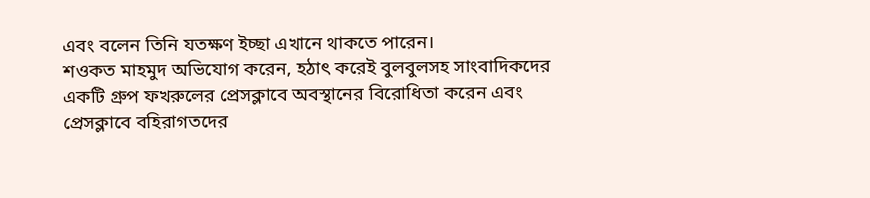এবং বলেন তিনি যতক্ষণ ইচ্ছা এখানে থাকতে পারেন।
শওকত মাহমুদ অভিযোগ করেন, হঠাৎ করেই বুলবুলসহ সাংবাদিকদের একটি গ্রুপ ফখরুলের প্রেসক্লাবে অবস্থানের বিরোধিতা করেন এবং প্রেসক্লাবে বহিরাগতদের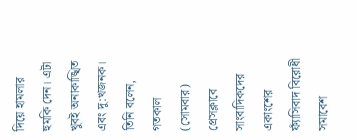দিয়ে হামলার হুমকি দেন। এটা খুবই অনাকাঙ্খিত এবং দু:খজনক।
তিনি বলেন, গতকাল (সোমবার) প্রেসক্লাবে সাংবাদিকদের একাংশের ফ্যাঁসিবাদ বিরোধী সমাবেশ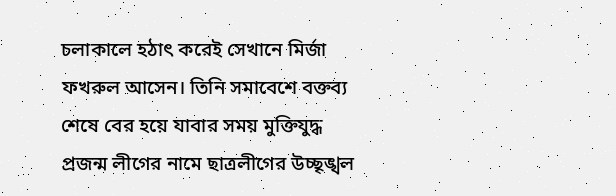চলাকালে হঠাৎ করেই সেখানে মির্জা ফখরুল আসেন। তিনি সমাবেশে বক্তব্য শেষে বের হয়ে যাবার সময় মুক্তিযুদ্ধ প্রজন্ম লীগের নামে ছাত্রলীগের উচ্ছৃঙ্খল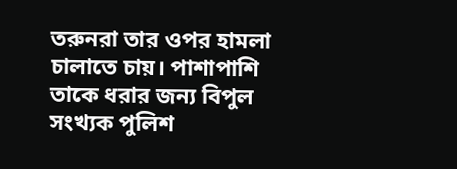তরুনরা তার ওপর হামলা চালাতে চায়। পাশাপাশি তাকে ধরার জন্য বিপুল সংখ্যক পুলিশ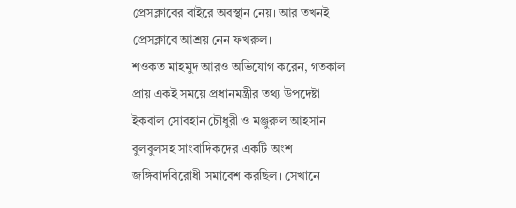প্রেসক্লাবের বাইরে অবস্থান নেয়। আর তখনই প্রেসক্লাবে আশ্রয় নেন ফখরুল।
শওকত মাহমুদ আরও অভিযোগ করেন, গতকাল প্রায় একই সময়ে প্রধানমন্ত্রীর তথ্য উপদেষ্টা ইকবাল সোবহান চৌধুরী ও মঞ্জুরুল আহসান বুলবুলসহ সাংবাদিকদের একটি অংশ জঙ্গিবাদবিরোধী সমাবেশ করছিল। সেখানে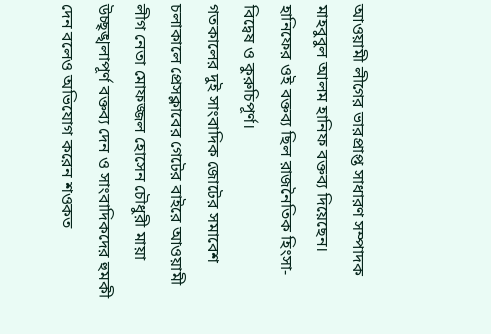আওয়ামী লীগের ভারপ্রাপ্ত সাধারণ সম্পাদক মাহবুবুল আলম হানিফ বক্তব্য দিয়েছেন। হানিফের ওই বক্তব্য ছিল রাজনৈতিক হিংসা-বিদ্বেষ ও কুরুচিপূর্ণ।
গতকালের দুই সাংবাদিক জোটের সমাবেশ চলাকালে প্রেসক্লাবের গেটের বাইরে আওয়ামী লীগ নেতা মোফজ্জল হোসেন চৌধুরী মায়া উচ্ছৃঙ্খলাপূর্ণ বক্তব্য দেন ও সাংবাদিকদের হুমকী দেন বলেও অভিযোগ করেন শওকত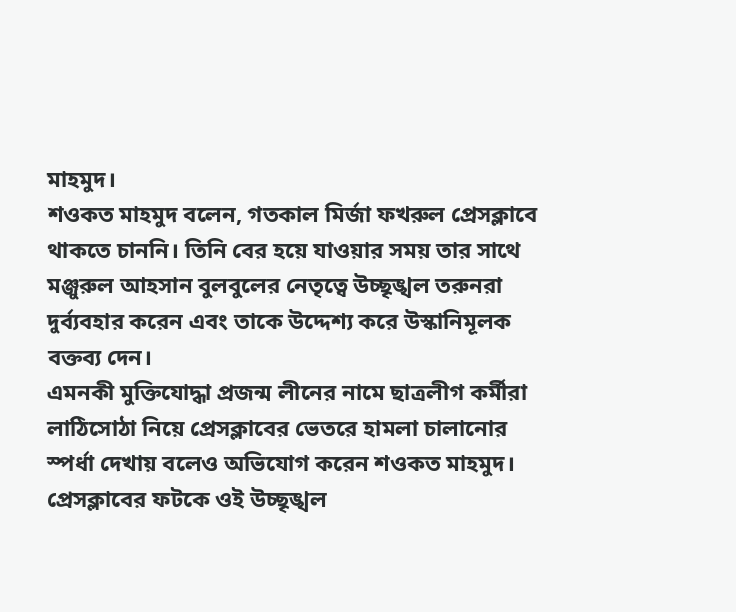মাহমুদ।
শওকত মাহমুদ বলেন, গতকাল মির্জা ফখরুল প্রেসক্লাবে থাকতে চাননি। তিনি বের হয়ে যাওয়ার সময় তার সাথে মঞ্জুরুল আহসান বুলবুলের নেতৃত্বে উচ্ছৃঙ্খল তরুনরা দুর্ব্যবহার করেন এবং তাকে উদ্দেশ্য করে উস্কানিমূলক বক্তব্য দেন।
এমনকী মুক্তিযোদ্ধা প্রজন্ম লীনের নামে ছাত্রলীগ কর্মীরা লাঠিসোঠা নিয়ে প্রেসক্লাবের ভেতরে হামলা চালানোর স্পর্ধা দেখায় বলেও অভিযোগ করেন শওকত মাহমুদ। প্রেসক্লাবের ফটকে ওই উচ্ছৃঙ্খল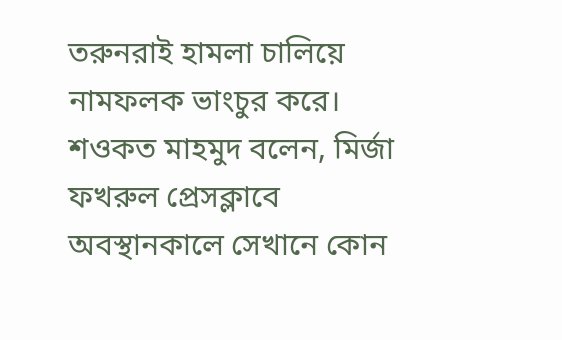তরুনরাই হামলা চালিয়ে নামফলক ভাংচুর করে।
শওকত মাহমুদ বলেন, মির্জা ফখরুল প্রেসক্লাবে অবস্থানকালে সেখানে কোন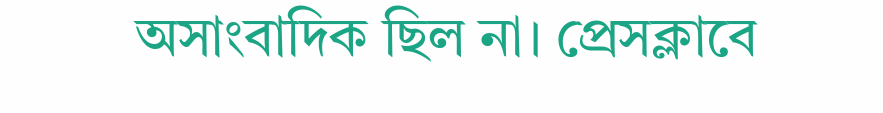অসাংবাদিক ছিল না। প্রেসক্লাবে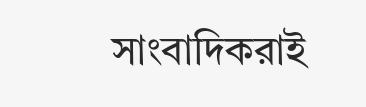সাংবাদিকরাই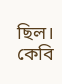ছিল।
কেবি